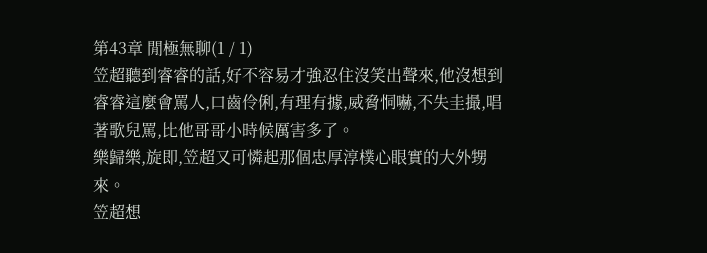第43章 閒極無聊(1 / 1)
笠超聽到睿睿的話,好不容易才強忍住沒笑出聲來,他沒想到睿睿這麼會罵人,口齒伶俐,有理有據,威脅恫嚇,不失圭撮,唱著歌兒罵,比他哥哥小時候厲害多了。
樂歸樂,旋即,笠超又可憐起那個忠厚淳樸心眼實的大外甥來。
笠超想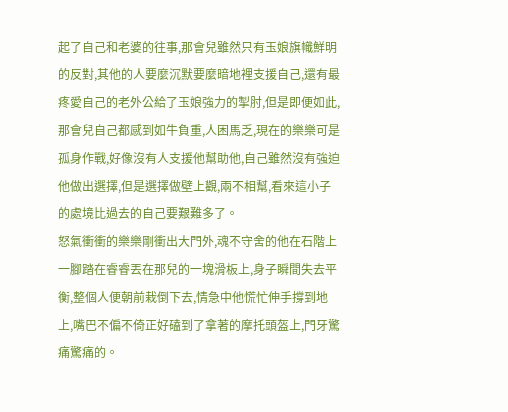起了自己和老婆的往事,那會兒雖然只有玉娘旗幟鮮明的反對,其他的人要麼沉默要麼暗地裡支援自己,還有最疼愛自己的老外公給了玉娘強力的掣肘,但是即便如此,那會兒自己都感到如牛負重,人困馬乏,現在的樂樂可是孤身作戰,好像沒有人支援他幫助他,自己雖然沒有強迫他做出選擇,但是選擇做壁上觀,兩不相幫,看來這小子的處境比過去的自己要艱難多了。
怒氣衝衝的樂樂剛衝出大門外,魂不守舍的他在石階上一腳踏在睿睿丟在那兒的一塊滑板上,身子瞬間失去平衡,整個人便朝前栽倒下去,情急中他慌忙伸手撐到地上,嘴巴不偏不倚正好磕到了拿著的摩托頭盔上,門牙驚痛驚痛的。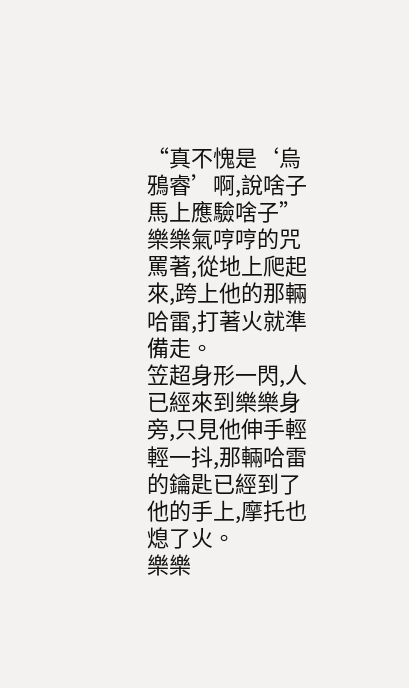“真不愧是‘烏鴉睿’啊,說啥子馬上應驗啥子”樂樂氣哼哼的咒罵著,從地上爬起來,跨上他的那輛哈雷,打著火就準備走。
笠超身形一閃,人已經來到樂樂身旁,只見他伸手輕輕一抖,那輛哈雷的鑰匙已經到了他的手上,摩托也熄了火。
樂樂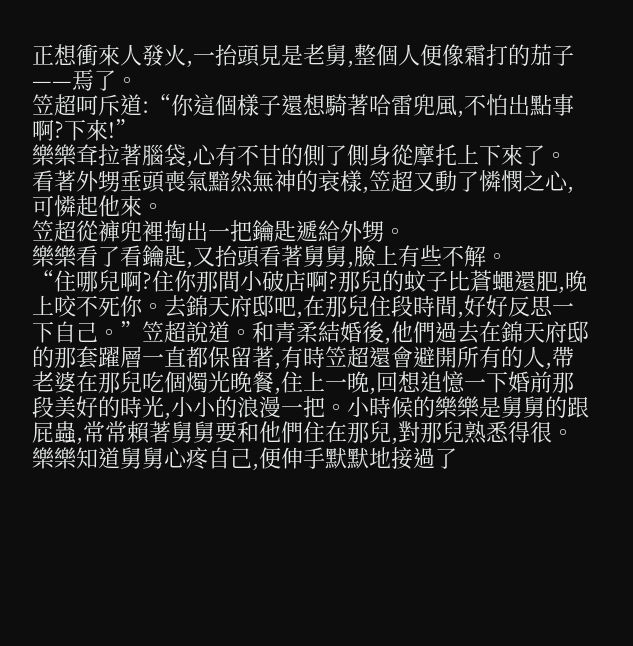正想衝來人發火,一抬頭見是老舅,整個人便像霜打的茄子——焉了。
笠超呵斥道:“你這個樣子還想騎著哈雷兜風,不怕出點事啊?下來!”
樂樂耷拉著腦袋,心有不甘的側了側身從摩托上下來了。
看著外甥垂頭喪氣黯然無神的衰樣,笠超又動了憐憫之心,可憐起他來。
笠超從褲兜裡掏出一把鑰匙遞給外甥。
樂樂看了看鑰匙,又抬頭看著舅舅,臉上有些不解。
“住哪兒啊?住你那間小破店啊?那兒的蚊子比蒼蠅還肥,晚上咬不死你。去錦天府邸吧,在那兒住段時間,好好反思一下自己。”笠超說道。和青柔結婚後,他們過去在錦天府邸的那套躍層一直都保留著,有時笠超還會避開所有的人,帶老婆在那兒吃個燭光晚餐,住上一晚,回想追憶一下婚前那段美好的時光,小小的浪漫一把。小時候的樂樂是舅舅的跟屁蟲,常常賴著舅舅要和他們住在那兒,對那兒熟悉得很。
樂樂知道舅舅心疼自己,便伸手默默地接過了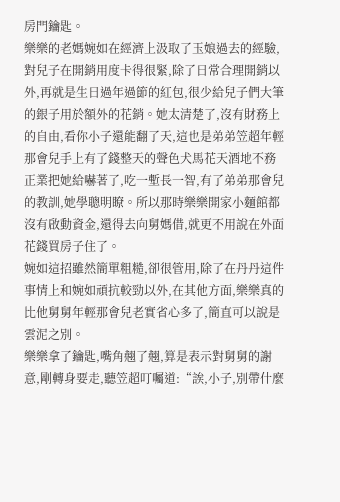房門鑰匙。
樂樂的老媽婉如在經濟上汲取了玉娘過去的經驗,對兒子在開銷用度卡得很緊,除了日常合理開銷以外,再就是生日過年過節的紅包,很少給兒子們大筆的銀子用於額外的花銷。她太清楚了,沒有財務上的自由,看你小子還能翻了天,這也是弟弟笠超年輕那會兒手上有了錢整天的聲色犬馬花天酒地不務正業把她給嚇著了,吃一塹長一智,有了弟弟那會兒的教訓,她學聰明瞭。所以那時樂樂開家小麵館都沒有啟動資金,還得去向舅媽借,就更不用說在外面花錢買房子住了。
婉如這招雖然簡單粗糙,卻很管用,除了在丹丹這件事情上和婉如頑抗較勁以外,在其他方面,樂樂真的比他舅舅年輕那會兒老實省心多了,簡直可以說是雲泥之別。
樂樂拿了鑰匙,嘴角翹了翹,算是表示對舅舅的謝意,剛轉身要走,聽笠超叮囑道:“誒,小子,別帶什麼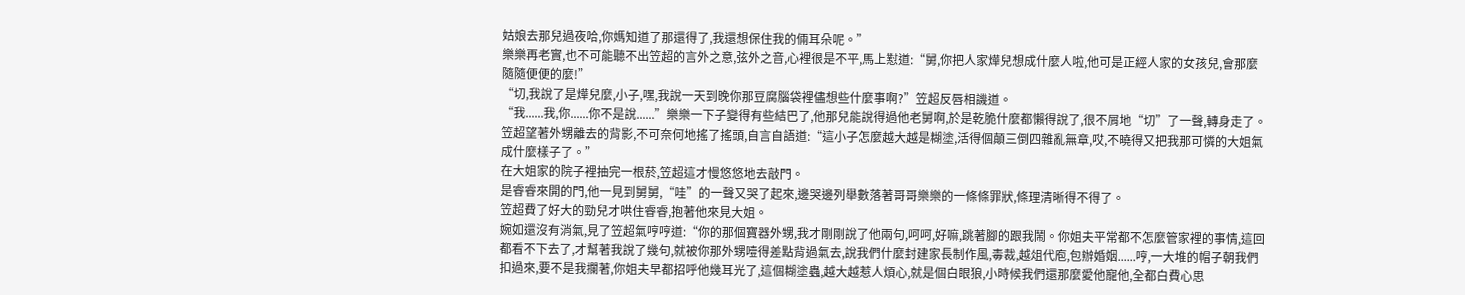姑娘去那兒過夜哈,你媽知道了那還得了,我還想保住我的倆耳朵呢。”
樂樂再老實,也不可能聽不出笠超的言外之意,弦外之音,心裡很是不平,馬上懟道:“舅,你把人家燁兒想成什麼人啦,他可是正經人家的女孩兒,會那麼隨隨便便的麼!”
“切,我說了是燁兒麼,小子,嘿,我說一天到晚你那豆腐腦袋裡儘想些什麼事啊?”笠超反唇相譏道。
“我......我,你......你不是說......”樂樂一下子變得有些結巴了,他那兒能說得過他老舅啊,於是乾脆什麼都懶得說了,很不屑地“切”了一聲,轉身走了。
笠超望著外甥離去的背影,不可奈何地搖了搖頭,自言自語道:“這小子怎麼越大越是糊塗,活得個顛三倒四雜亂無章,哎,不曉得又把我那可憐的大姐氣成什麼樣子了。”
在大姐家的院子裡抽完一根菸,笠超這才慢悠悠地去敲門。
是睿睿來開的門,他一見到舅舅,“哇”的一聲又哭了起來,邊哭邊列舉數落著哥哥樂樂的一條條罪狀,條理清晰得不得了。
笠超費了好大的勁兒才哄住睿睿,抱著他來見大姐。
婉如還沒有消氣,見了笠超氣哼哼道:“你的那個寶器外甥,我才剛剛說了他兩句,呵呵,好嘛,跳著腳的跟我鬧。你姐夫平常都不怎麼管家裡的事情,這回都看不下去了,才幫著我說了幾句,就被你那外甥噎得差點背過氣去,說我們什麼封建家長制作風,毒裁,越俎代庖,包辦婚姻......哼,一大堆的帽子朝我們扣過來,要不是我攔著,你姐夫早都招呼他幾耳光了,這個糊塗蟲,越大越惹人煩心,就是個白眼狼,小時候我們還那麼愛他寵他,全都白費心思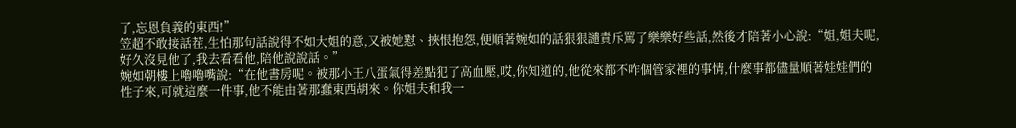了,忘恩負義的東西!”
笠超不敢接話茬,生怕那句話說得不如大姐的意,又被她懟、挾恨抱怨,便順著婉如的話狠狠譴責斥罵了樂樂好些話,然後才陪著小心說:“姐,姐夫呢,好久沒見他了,我去看看他,陪他說說話。”
婉如朝樓上嚕嚕嘴說:“在他書房呢。被那小王八蛋氣得差點犯了高血壓,哎,你知道的,他從來都不咋個管家裡的事情,什麼事都儘量順著娃娃們的性子來,可就這麼一件事,他不能由著那蠢東西胡來。你姐夫和我一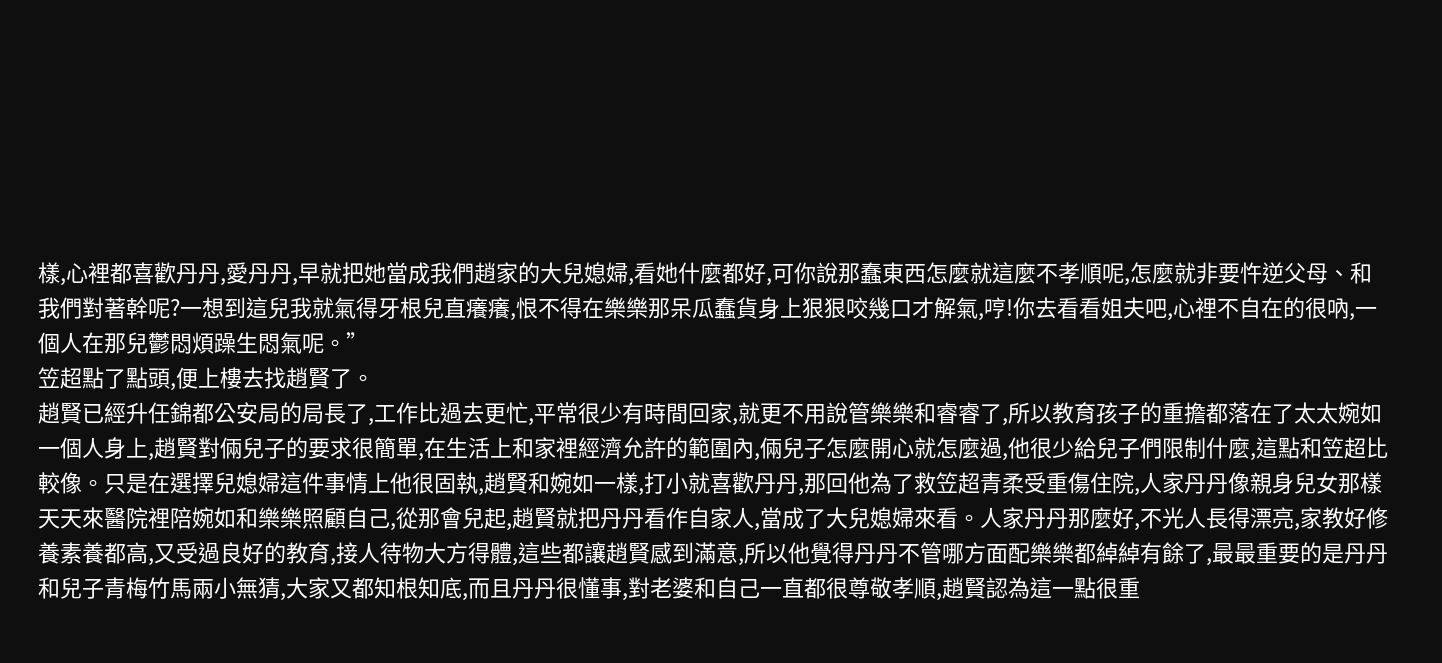樣,心裡都喜歡丹丹,愛丹丹,早就把她當成我們趙家的大兒媳婦,看她什麼都好,可你說那蠢東西怎麼就這麼不孝順呢,怎麼就非要忤逆父母、和我們對著幹呢?一想到這兒我就氣得牙根兒直癢癢,恨不得在樂樂那呆瓜蠢貨身上狠狠咬幾口才解氣,哼!你去看看姐夫吧,心裡不自在的很吶,一個人在那兒鬱悶煩躁生悶氣呢。”
笠超點了點頭,便上樓去找趙賢了。
趙賢已經升任錦都公安局的局長了,工作比過去更忙,平常很少有時間回家,就更不用說管樂樂和睿睿了,所以教育孩子的重擔都落在了太太婉如一個人身上,趙賢對倆兒子的要求很簡單,在生活上和家裡經濟允許的範圍內,倆兒子怎麼開心就怎麼過,他很少給兒子們限制什麼,這點和笠超比較像。只是在選擇兒媳婦這件事情上他很固執,趙賢和婉如一樣,打小就喜歡丹丹,那回他為了救笠超青柔受重傷住院,人家丹丹像親身兒女那樣天天來醫院裡陪婉如和樂樂照顧自己,從那會兒起,趙賢就把丹丹看作自家人,當成了大兒媳婦來看。人家丹丹那麼好,不光人長得漂亮,家教好修養素養都高,又受過良好的教育,接人待物大方得體,這些都讓趙賢感到滿意,所以他覺得丹丹不管哪方面配樂樂都綽綽有餘了,最最重要的是丹丹和兒子青梅竹馬兩小無猜,大家又都知根知底,而且丹丹很懂事,對老婆和自己一直都很尊敬孝順,趙賢認為這一點很重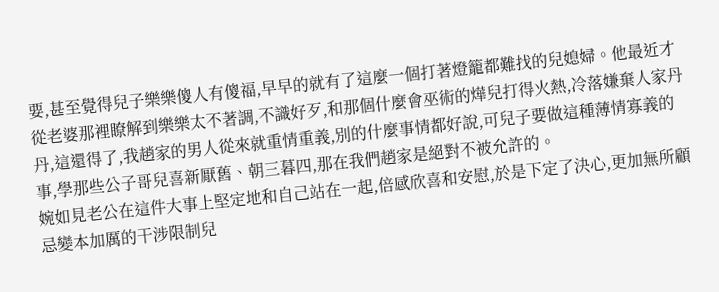要,甚至覺得兒子樂樂傻人有傻福,早早的就有了這麼一個打著燈籠都難找的兒媳婦。他最近才從老婆那裡瞭解到樂樂太不著調,不識好歹,和那個什麼會巫術的燁兒打得火熱,冷落嫌棄人家丹丹,這還得了,我趙家的男人從來就重情重義,別的什麼事情都好說,可兒子要做這種薄情寡義的事,學那些公子哥兒喜新厭舊、朝三暮四,那在我們趙家是絕對不被允許的。
婉如見老公在這件大事上堅定地和自己站在一起,倍感欣喜和安慰,於是下定了決心,更加無所顧忌變本加厲的干涉限制兒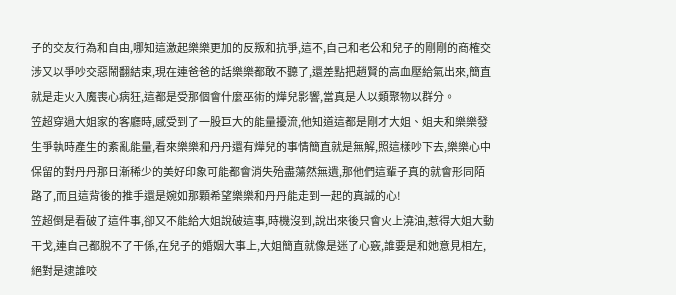子的交友行為和自由,哪知這激起樂樂更加的反叛和抗爭,這不,自己和老公和兒子的剛剛的商榷交涉又以爭吵交惡鬧翻結束,現在連爸爸的話樂樂都敢不聽了,還差點把趙賢的高血壓給氣出來,簡直就是走火入魔喪心病狂,這都是受那個會什麼巫術的燁兒影響,當真是人以類聚物以群分。
笠超穿過大姐家的客廳時,感受到了一股巨大的能量擾流,他知道這都是剛才大姐、姐夫和樂樂發生爭執時產生的紊亂能量,看來樂樂和丹丹還有燁兒的事情簡直就是無解,照這樣吵下去,樂樂心中保留的對丹丹那日漸稀少的美好印象可能都會消失殆盡蕩然無遺,那他們這輩子真的就會形同陌路了,而且這背後的推手還是婉如那顆希望樂樂和丹丹能走到一起的真誠的心!
笠超倒是看破了這件事,卻又不能給大姐說破這事,時機沒到,說出來後只會火上澆油,惹得大姐大動干戈,連自己都脫不了干係,在兒子的婚姻大事上,大姐簡直就像是迷了心竅,誰要是和她意見相左,絕對是逮誰咬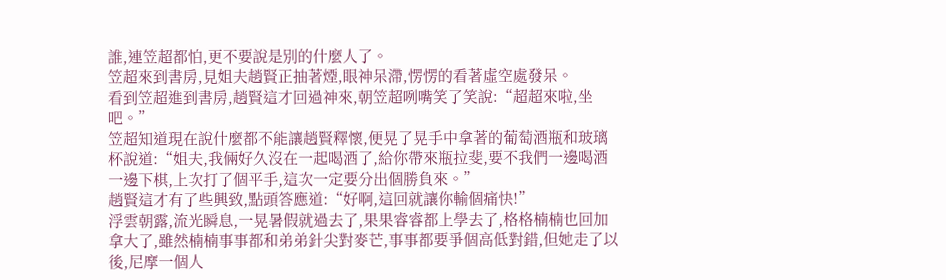誰,連笠超都怕,更不要說是別的什麼人了。
笠超來到書房,見姐夫趙賢正抽著煙,眼神呆滯,愣愣的看著虛空處發呆。
看到笠超進到書房,趙賢這才回過神來,朝笠超咧嘴笑了笑說:“超超來啦,坐吧。”
笠超知道現在說什麼都不能讓趙賢釋懷,便晃了晃手中拿著的葡萄酒瓶和玻璃杯說道:“姐夫,我倆好久沒在一起喝酒了,給你帶來瓶拉斐,要不我們一邊喝酒一邊下棋,上次打了個平手,這次一定要分出個勝負來。”
趙賢這才有了些興致,點頭答應道:“好啊,這回就讓你輸個痛快!”
浮雲朝露,流光瞬息,一晃暑假就過去了,果果睿睿都上學去了,格格楠楠也回加拿大了,雖然楠楠事事都和弟弟針尖對麥芒,事事都要爭個高低對錯,但她走了以後,尼摩一個人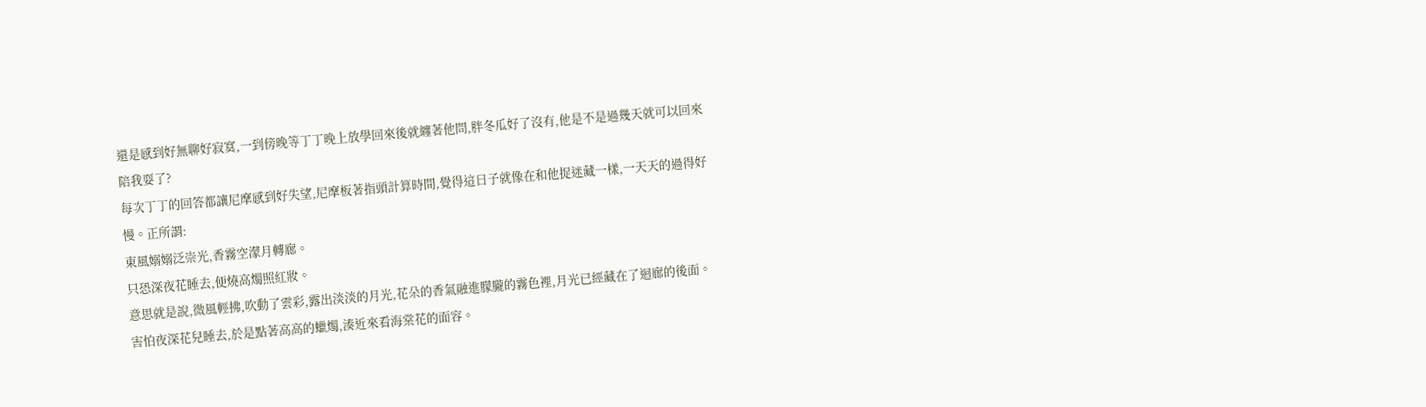還是感到好無聊好寂寞,一到傍晚等丁丁晚上放學回來後就纏著他問,胖冬瓜好了沒有,他是不是過幾天就可以回來陪我耍了?
每次丁丁的回答都讓尼摩感到好失望,尼摩板著指頭計算時間,覺得這日子就像在和他捉迷藏一樣,一天天的過得好慢。正所謂:
東風嫋嫋泛崇光,香霧空濛月轉廊。
只恐深夜花睡去,便燒高燭照紅妝。
意思就是說,微風輕拂,吹動了雲彩,露出淡淡的月光,花朵的香氣融進朦朧的霧色裡,月光已經藏在了迴廊的後面。害怕夜深花兒睡去,於是點著高高的蠟燭,湊近來看海棠花的面容。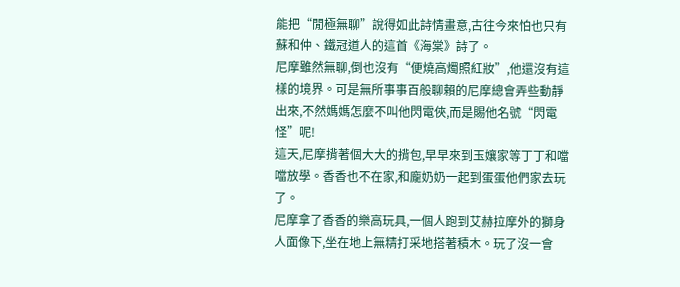能把“閒極無聊”說得如此詩情畫意,古往今來怕也只有蘇和仲、鐵冠道人的這首《海棠》詩了。
尼摩雖然無聊,倒也沒有“便燒高燭照紅妝”,他還沒有這樣的境界。可是無所事事百般聊賴的尼摩總會弄些動靜出來,不然媽媽怎麼不叫他閃電俠,而是賜他名號“閃電怪”呢!
這天,尼摩揹著個大大的揹包,早早來到玉孃家等丁丁和噹噹放學。香香也不在家,和龐奶奶一起到蛋蛋他們家去玩了。
尼摩拿了香香的樂高玩具,一個人跑到艾赫拉摩外的獅身人面像下,坐在地上無精打采地搭著積木。玩了沒一會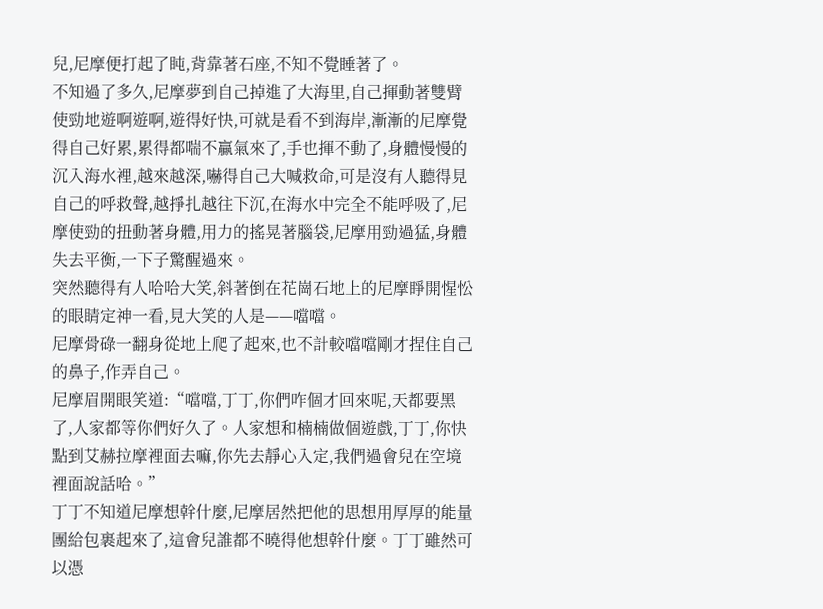兒,尼摩便打起了盹,背靠著石座,不知不覺睡著了。
不知過了多久,尼摩夢到自己掉進了大海里,自己揮動著雙臂使勁地遊啊遊啊,遊得好快,可就是看不到海岸,漸漸的尼摩覺得自己好累,累得都喘不贏氣來了,手也揮不動了,身體慢慢的沉入海水裡,越來越深,嚇得自己大喊救命,可是沒有人聽得見自己的呼救聲,越掙扎越往下沉,在海水中完全不能呼吸了,尼摩使勁的扭動著身體,用力的搖晃著腦袋,尼摩用勁過猛,身體失去平衡,一下子驚醒過來。
突然聽得有人哈哈大笑,斜著倒在花崗石地上的尼摩睜開惺忪的眼睛定神一看,見大笑的人是——噹噹。
尼摩骨碌一翻身從地上爬了起來,也不計較噹噹剛才捏住自己的鼻子,作弄自己。
尼摩眉開眼笑道:“噹噹,丁丁,你們咋個才回來呢,天都要黑了,人家都等你們好久了。人家想和楠楠做個遊戲,丁丁,你快點到艾赫拉摩裡面去嘛,你先去靜心入定,我們過會兒在空境裡面說話哈。”
丁丁不知道尼摩想幹什麼,尼摩居然把他的思想用厚厚的能量團給包裹起來了,這會兒誰都不曉得他想幹什麼。丁丁雖然可以憑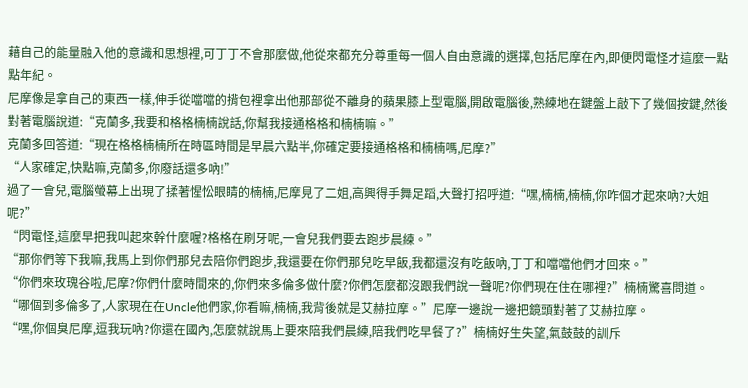藉自己的能量融入他的意識和思想裡,可丁丁不會那麼做,他從來都充分尊重每一個人自由意識的選擇,包括尼摩在內,即便閃電怪才這麼一點點年紀。
尼摩像是拿自己的東西一樣,伸手從噹噹的揹包裡拿出他那部從不離身的蘋果膝上型電腦,開啟電腦後,熟練地在鍵盤上敲下了幾個按鍵,然後對著電腦說道:“克蘭多,我要和格格楠楠說話,你幫我接通格格和楠楠嘛。”
克蘭多回答道:“現在格格楠楠所在時區時間是早晨六點半,你確定要接通格格和楠楠嗎,尼摩?”
“人家確定,快點嘛,克蘭多,你廢話還多吶!”
過了一會兒,電腦螢幕上出現了揉著惺忪眼睛的楠楠,尼摩見了二姐,高興得手舞足蹈,大聲打招呼道:“嘿,楠楠,楠楠,你咋個才起來吶?大姐呢?”
“閃電怪,這麼早把我叫起來幹什麼喔?格格在刷牙呢,一會兒我們要去跑步晨練。”
“那你們等下我嘛,我馬上到你們那兒去陪你們跑步,我還要在你們那兒吃早飯,我都還沒有吃飯吶,丁丁和噹噹他們才回來。”
“你們來玫瑰谷啦,尼摩?你們什麼時間來的,你們來多倫多做什麼?你們怎麼都沒跟我們說一聲呢?你們現在住在哪裡?”楠楠驚喜問道。
“哪個到多倫多了,人家現在在Uncle他們家,你看嘛,楠楠,我背後就是艾赫拉摩。”尼摩一邊說一邊把鏡頭對著了艾赫拉摩。
“嘿,你個臭尼摩,逗我玩吶?你還在國內,怎麼就說馬上要來陪我們晨練,陪我們吃早餐了?”楠楠好生失望,氣鼓鼓的訓斥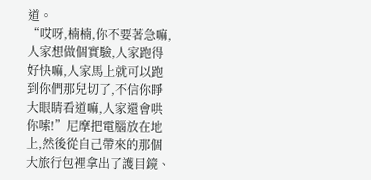道。
“哎呀,楠楠,你不要著急嘛,人家想做個實驗,人家跑得好快嘛,人家馬上就可以跑到你們那兒切了,不信你睜大眼睛看道嘛,人家還會哄你嗦!”尼摩把電腦放在地上,然後從自己帶來的那個大旅行包裡拿出了護目鏡、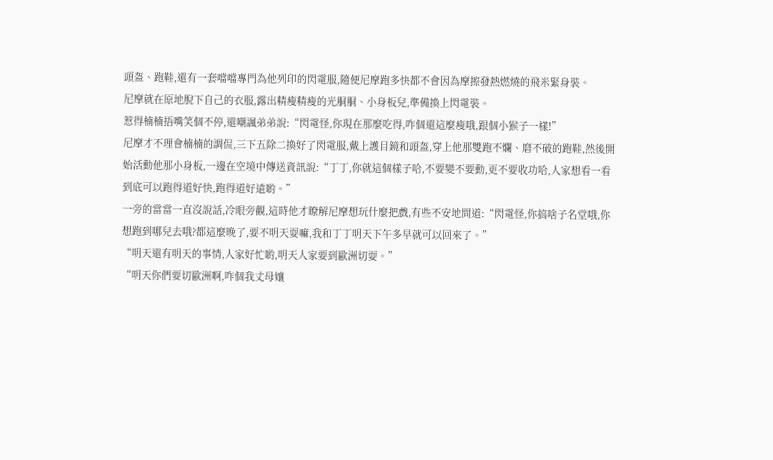頭盔、跑鞋,還有一套噹噹專門為他列印的閃電服,隨便尼摩跑多快都不會因為摩擦發熱燃燒的飛米緊身裝。
尼摩就在原地脫下自己的衣服,露出精瘦精瘦的光胴胴、小身板兒,準備換上閃電裝。
惹得楠楠捂嘴笑個不停,還嘲諷弟弟說:“閃電怪,你現在那麼吃得,咋個還這麼瘦哦,跟個小猴子一樣!”
尼摩才不理會楠楠的調侃,三下五除二換好了閃電服,戴上護目鏡和頭盔,穿上他那雙跑不爛、磨不破的跑鞋,然後開始活動他那小身板,一邊在空境中傳送資訊說:“丁丁,你就這個樣子哈,不要變不要動,更不要收功哈,人家想看一看到底可以跑得道好快,跑得道好遠喲。”
一旁的當當一直沒說話,冷眼旁觀,這時他才瞭解尼摩想玩什麼把戲,有些不安地問道:“閃電怪,你搞啥子名堂哦,你想跑到哪兒去哦?都這麼晚了,要不明天耍嘛,我和丁丁明天下午多早就可以回來了。”
“明天還有明天的事情,人家好忙喲,明天人家要到歐洲切耍。”
“明天你們要切歐洲啊,咋個我丈母孃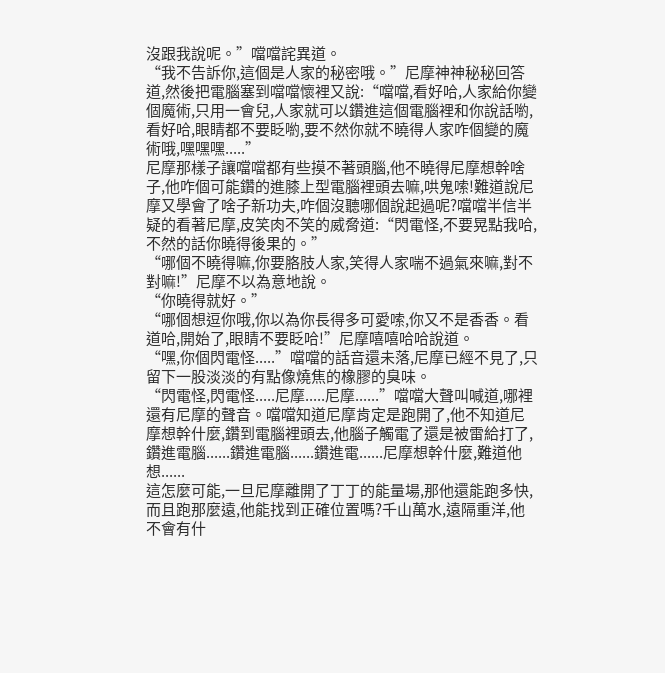沒跟我說呢。”噹噹詫異道。
“我不告訴你,這個是人家的秘密哦。”尼摩神神秘秘回答道,然後把電腦塞到噹噹懷裡又說:“噹噹,看好哈,人家給你變個魔術,只用一會兒,人家就可以鑽進這個電腦裡和你說話喲,看好哈,眼睛都不要眨喲,要不然你就不曉得人家咋個變的魔術哦,嘿嘿嘿.....”
尼摩那樣子讓噹噹都有些摸不著頭腦,他不曉得尼摩想幹啥子,他咋個可能鑽的進膝上型電腦裡頭去嘛,哄鬼嗦!難道說尼摩又學會了啥子新功夫,咋個沒聽哪個說起過呢?噹噹半信半疑的看著尼摩,皮笑肉不笑的威脅道:“閃電怪,不要晃點我哈,不然的話你曉得後果的。”
“哪個不曉得嘛,你要胳肢人家,笑得人家喘不過氣來嘛,對不對嘛!”尼摩不以為意地說。
“你曉得就好。”
“哪個想逗你哦,你以為你長得多可愛嗦,你又不是香香。看道哈,開始了,眼睛不要眨哈!”尼摩嘻嘻哈哈說道。
“嘿,你個閃電怪.....”噹噹的話音還未落,尼摩已經不見了,只留下一股淡淡的有點像燒焦的橡膠的臭味。
“閃電怪,閃電怪.....尼摩.....尼摩......”噹噹大聲叫喊道,哪裡還有尼摩的聲音。噹噹知道尼摩肯定是跑開了,他不知道尼摩想幹什麼,鑽到電腦裡頭去,他腦子觸電了還是被雷給打了,鑽進電腦......鑽進電腦......鑽進電......尼摩想幹什麼,難道他想......
這怎麼可能,一旦尼摩離開了丁丁的能量場,那他還能跑多快,而且跑那麼遠,他能找到正確位置嗎?千山萬水,遠隔重洋,他不會有什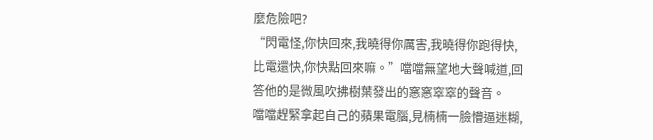麼危險吧?
“閃電怪,你快回來,我曉得你厲害,我曉得你跑得快,比電還快,你快點回來嘛。”噹噹無望地大聲喊道,回答他的是微風吹拂樹葉發出的窸窸窣窣的聲音。
噹噹趕緊拿起自己的蘋果電腦,見楠楠一臉懵逼迷糊,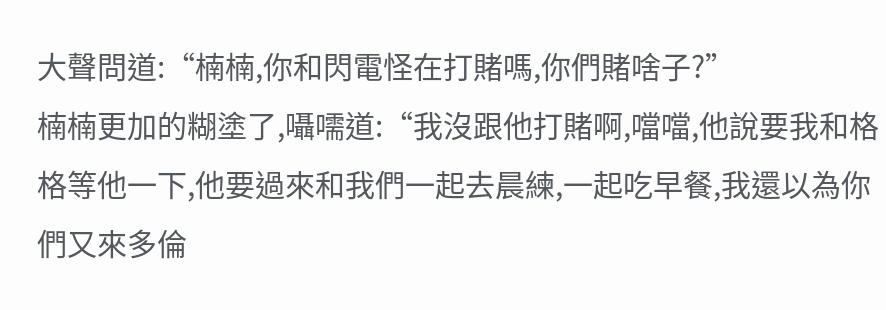大聲問道:“楠楠,你和閃電怪在打賭嗎,你們賭啥子?”
楠楠更加的糊塗了,囁嚅道:“我沒跟他打賭啊,噹噹,他說要我和格格等他一下,他要過來和我們一起去晨練,一起吃早餐,我還以為你們又來多倫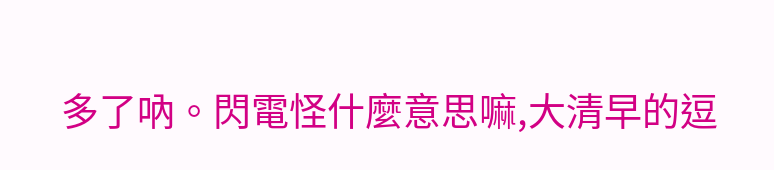多了吶。閃電怪什麼意思嘛,大清早的逗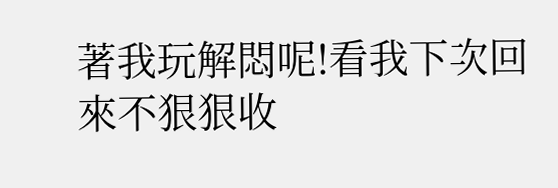著我玩解悶呢!看我下次回來不狠狠收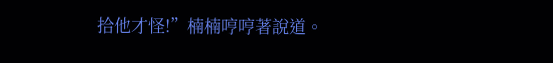拾他才怪!”楠楠哼哼著說道。